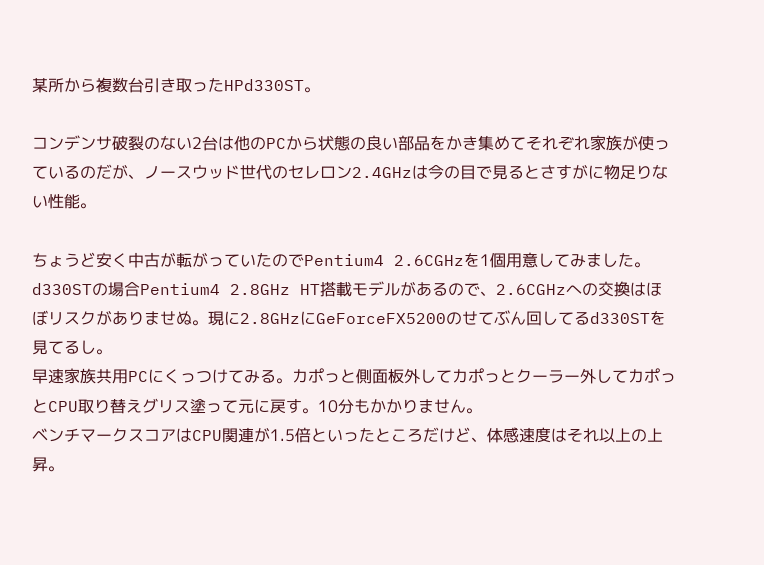某所から複数台引き取ったHPd330ST。

コンデンサ破裂のない2台は他のPCから状態の良い部品をかき集めてそれぞれ家族が使っているのだが、ノースウッド世代のセレロン2.4GHzは今の目で見るとさすがに物足りない性能。

ちょうど安く中古が転がっていたのでPentium4 2.6CGHzを1個用意してみました。
d330STの場合Pentium4 2.8GHz HT搭載モデルがあるので、2.6CGHzへの交換はほぼリスクがありませぬ。現に2.8GHzにGeForceFX5200のせてぶん回してるd330STを見てるし。
早速家族共用PCにくっつけてみる。カポっと側面板外してカポっとクーラー外してカポっとCPU取り替えグリス塗って元に戻す。10分もかかりません。
ベンチマークスコアはCPU関連が1.5倍といったところだけど、体感速度はそれ以上の上昇。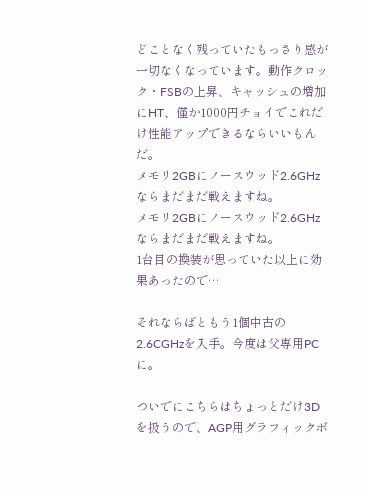どことなく残っていたもっさり感が一切なくなっています。動作クロック・FSBの上昇、キャッシュの増加にHT、僅か1000円チョイでこれだけ性能アップできるならいいもんだ。
メモリ2GBにノースウッド2.6GHzならまだまだ戦えますね。
メモリ2GBにノースウッド2.6GHzならまだまだ戦えますね。
1台目の換装が思っていた以上に効果あったので…

それならばともう1個中古の2.6CGHzを入手。今度は父専用PCに。

ついでにこちらはちょっとだけ3Dを扱うので、AGP用グラフィックボ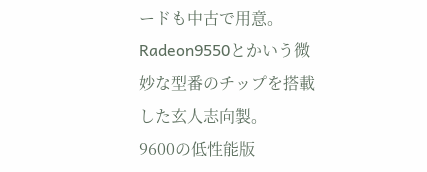ードも中古で用意。Radeon9550とかいう微妙な型番のチップを搭載した玄人志向製。
9600の低性能版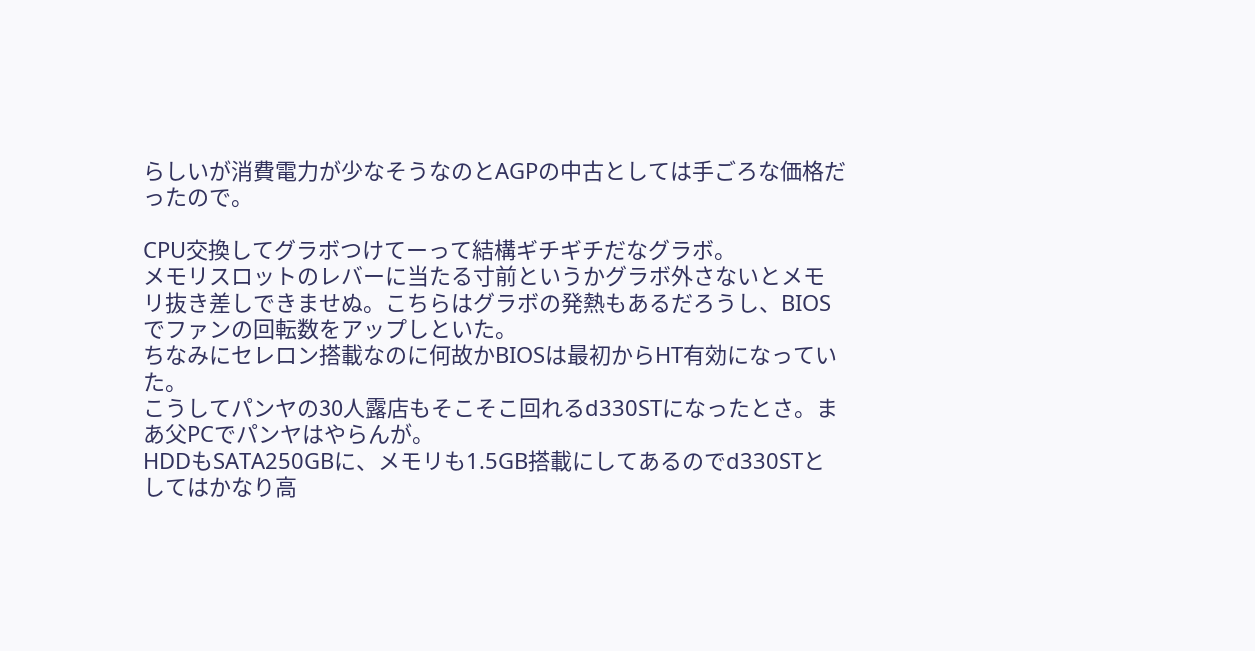らしいが消費電力が少なそうなのとAGPの中古としては手ごろな価格だったので。

CPU交換してグラボつけてーって結構ギチギチだなグラボ。
メモリスロットのレバーに当たる寸前というかグラボ外さないとメモリ抜き差しできませぬ。こちらはグラボの発熱もあるだろうし、BIOSでファンの回転数をアップしといた。
ちなみにセレロン搭載なのに何故かBIOSは最初からHT有効になっていた。
こうしてパンヤの30人露店もそこそこ回れるd330STになったとさ。まあ父PCでパンヤはやらんが。
HDDもSATA250GBに、メモリも1.5GB搭載にしてあるのでd330STとしてはかなり高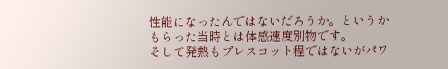性能になったんではないだろうか。というかもらった当時とは体感速度別物です。
そして発熱もプレスコット程ではないがパワ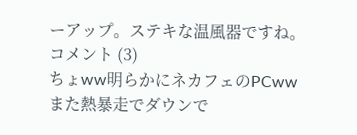ーアップ。ステキな温風器ですね。
コメント (3)
ちょww明らかにネカフェのPCww
また熱暴走でダウンで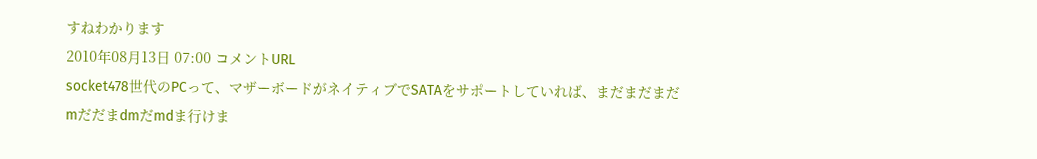すねわかります
2010年08月13日 07:00 コメントURL
socket478世代のPCって、マザーボードがネイティブでSATAをサポートしていれば、まだまだまだmだだまdmだmdま行けま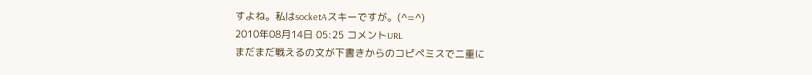すよね。私はsocketAスキーですが。(^=^)
2010年08月14日 05:25 コメントURL
まだまだ戦えるの文が下書きからのコピペミスで二重に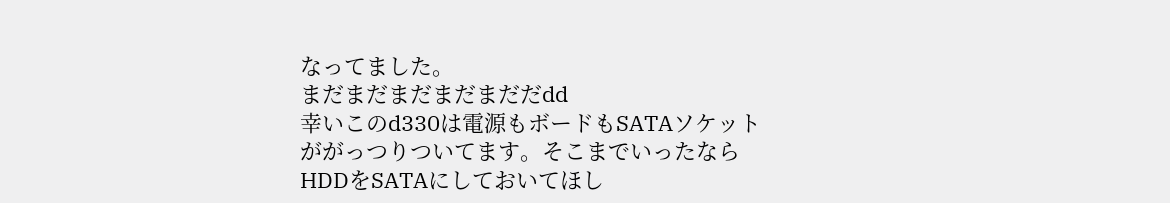なってました。
まだまだまだまだまだだdd
幸いこのd330は電源もボードもSATAソケットががっつりついてます。そこまでいったならHDDをSATAにしておいてほし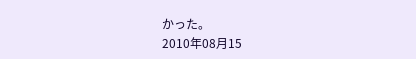かった。
2010年08月15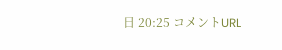日 20:25 コメントURL